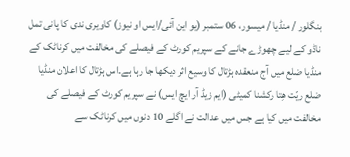بنگلور / منڈیا / میسور، 06 ستمبر (یو این آئی/ایس او نیوز) کاویری ندی کا پانی تمل ناڈو کے لیے چھوڑے جانے کے سپریم کورٹ کے فیصلے کی مخالفت میں کرناٹک کے منڈیا ضلع میں آج منعقدہ ہڑتال کا وسیع اثر دیکھا جا رہا ہے۔اس ہڑتال کا اعلان منڈیا ضلع ریّت ھِتا رکشنا کمیٹی (ایم زیڈ آر ایچ ایس) نے سپریم کورٹ کے فیصلے کی مخالفت میں کیا ہے جس میں عدالت نے اگلے 10 دنوں میں کرناٹک سے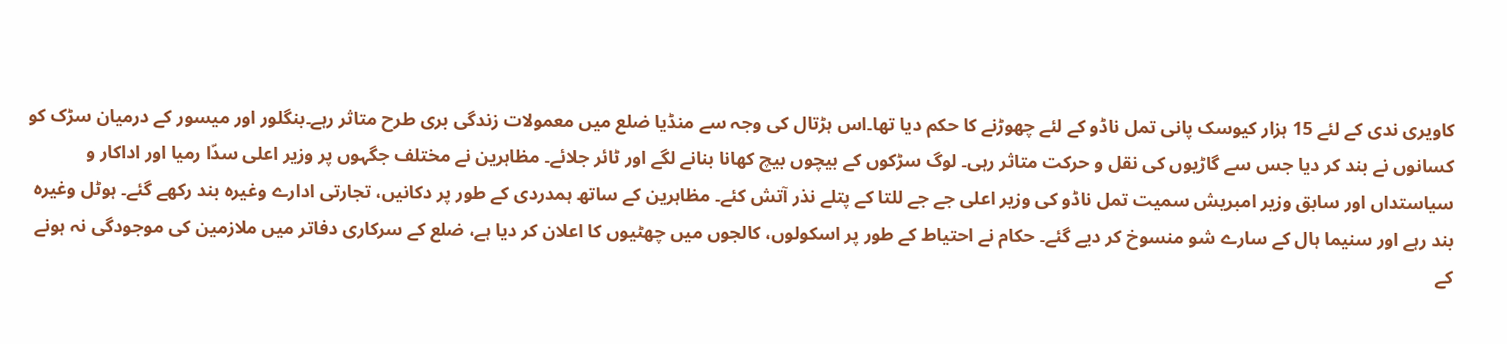کاویری ندی کے لئے 15 ہزار کیوسک پانی تمل ناڈو کے لئے چھوڑنے کا حکم دیا تھا۔اس ہڑتال کی وجہ سے منڈیا ضلع میں معمولات زندگی بری طرح متاثر رہے۔بنگلور اور میسور کے درمیان سڑک کو کسانوں نے بند کر دیا جس سے گاڑیوں کی نقل و حرکت متاثر رہی۔ لوگ سڑکوں کے بیچوں بیچ کھانا بنانے لگے اور ٹائر جلائے۔ مظاہرین نے مختلف جگہوں پر وزیر اعلی سدّا رمیا اور اداکار و سیاستداں اور سابق وزیر امبریش سمیت تمل ناڈو کی وزیر اعلی جے جے للتا کے پتلے نذر آتش کئے۔ مظاہرین کے ساتھ ہمدردی کے طور پر دکانیں، تجارتی ادارے وغیرہ بند رکھے گئے۔ ہوٹل وغیرہ بند رہے اور سنیما ہال کے سارے شو منسوخ کر دیے گئے۔ حکام نے احتیاط کے طور پر اسکولوں، کالجوں میں چھٹیوں کا اعلان کر دیا ہے، ضلع کے سرکاری دفاتر میں ملازمین کی موجودگی نہ ہونے کے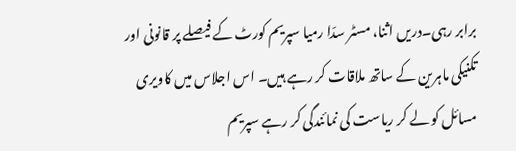برابر رہی۔دریں اثنا، مسٹر سدّا رمیا سپریم کورٹ کے فیصلے پر قانونی اور تکنیکی ماہرین کے ساتھ ملاقات کر رہے ہیں۔ اس اجلاس میں کاویری مسائل کو لے کر ریاست کی نمائندگی کر رہے سپریم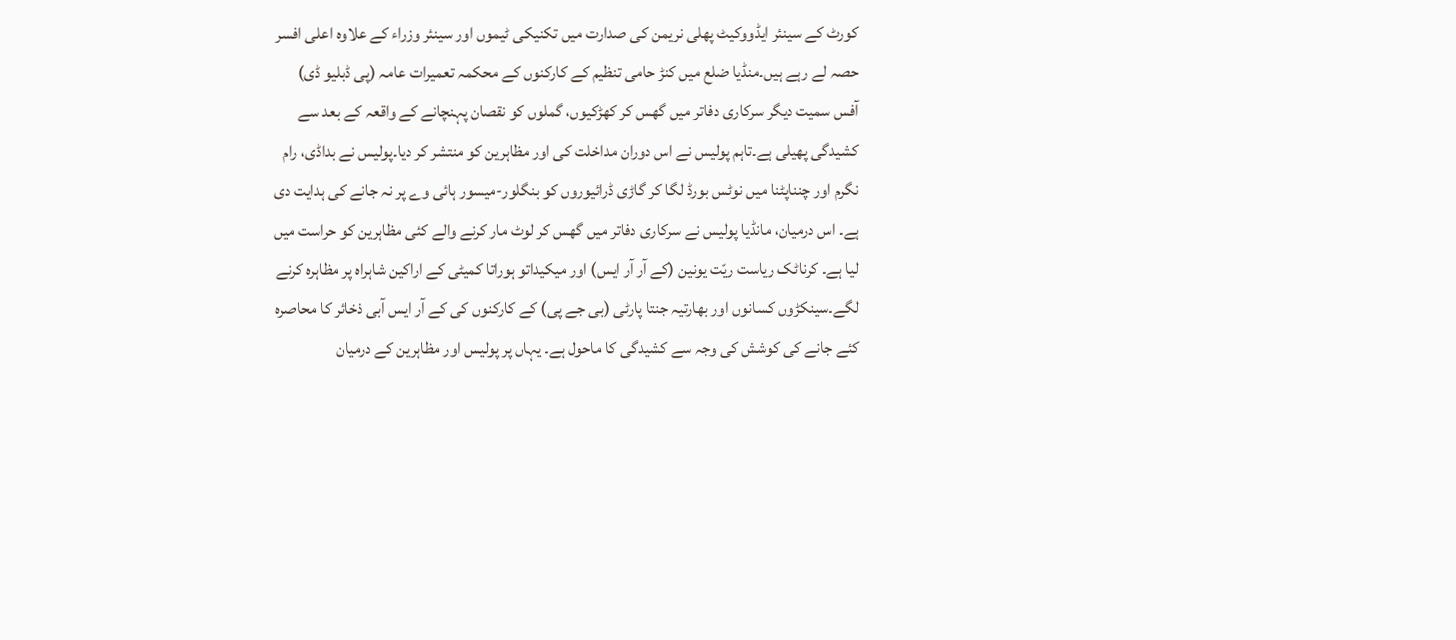کورٹ کے سینئر ایڈووکیٹ پھلی نریمن کی صدارت میں تکنیکی ٹیموں اور سینئر وزراء کے علاوہ اعلی افسر حصہ لے رہے ہیں۔منڈیا ضلع میں کنڑ حامی تنظیم کے کارکنوں کے محکمہ تعمیرات عامہ (پی ڈبلیو ڈی) آفس سمیت دیگر سرکاری دفاتر میں گھس کر کھڑکیوں، گملوں کو نقصان پہنچانے کے واقعہ کے بعد سے کشیدگی پھیلی ہے۔تاہم پولیس نے اس دوران مداخلت کی اور مظاہرین کو منتشر کر دیا۔پولیس نے بداڈی، رام نگرم اور چنناپٹنا میں نوٹس بورڈ لگا کر گاڑی ڈرائیوروں کو بنگلور-میسور ہائی وے پر نہ جانے کی ہدایت دی ہے۔ اس درمیان، مانڈیا پولیس نے سرکاری دفاتر میں گھس کر لوٹ مار کرنے والے کئی مظاہرین کو حراست میں لیا ہے۔ کرناٹک ریاست ریّت یونین (کے آر آر ایس) اور میکیداتو ہوراتا کمیٹی کے اراکین شاہراہ پر مظاہرہ کرنے لگے۔سینکڑوں کسانوں اور بھارتیہ جنتا پارٹی (بی جے پی) کے کارکنوں کی کے آر ایس آبی ذخائر کا محاصرہ کئے جانے کی کوشش کی وجہ سے کشیدگی کا ماحول ہے۔ یہاں پر پولیس اور مظاہرین کے درمیان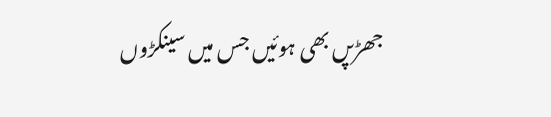جھڑپں بھی ہوئیں جس میں سینکڑوں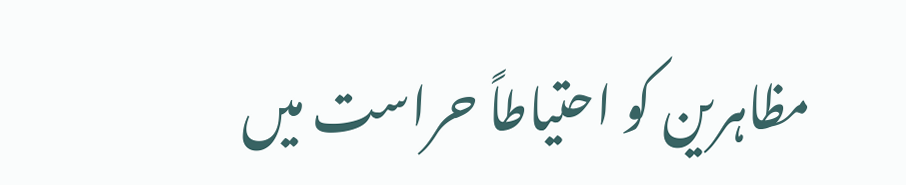مظاہرین کو احتیاطاً حراست میں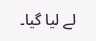لے لیا گیا۔